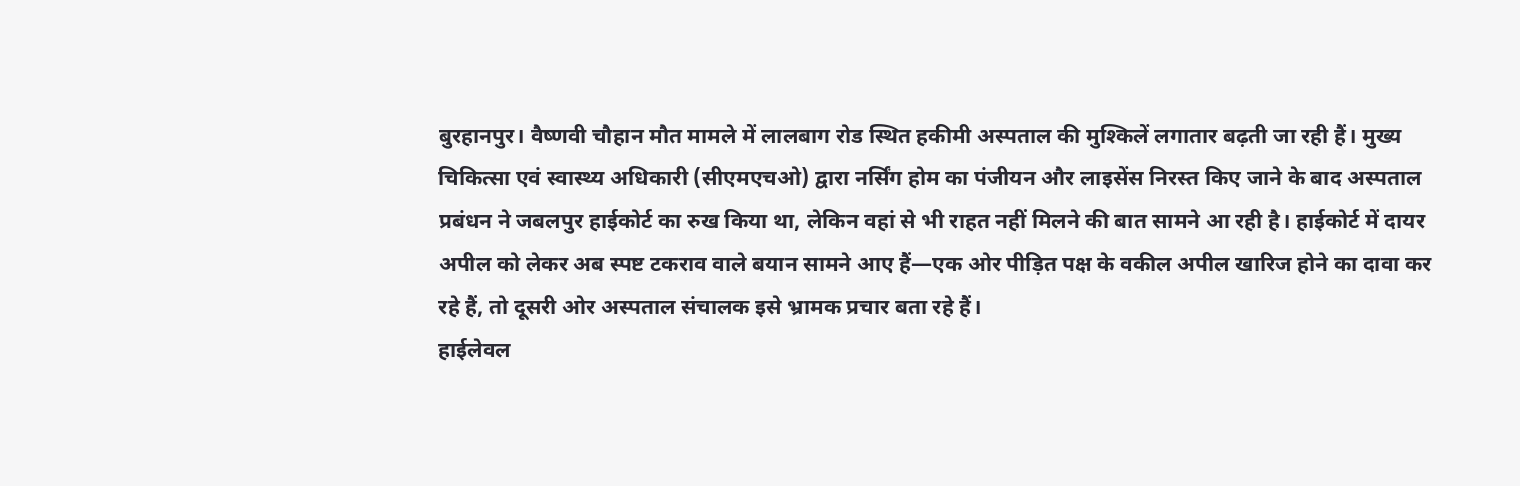बुरहानपुर। वैष्णवी चौहान मौत मामले में लालबाग रोड स्थित हकीमी अस्पताल की मुश्किलें लगातार बढ़ती जा रही हैं। मुख्य चिकित्सा एवं स्वास्थ्य अधिकारी (सीएमएचओ) द्वारा नर्सिंग होम का पंजीयन और लाइसेंस निरस्त किए जाने के बाद अस्पताल प्रबंधन ने जबलपुर हाईकोर्ट का रुख किया था, लेकिन वहां से भी राहत नहीं मिलने की बात सामने आ रही है। हाईकोर्ट में दायर अपील को लेकर अब स्पष्ट टकराव वाले बयान सामने आए हैं—एक ओर पीड़ित पक्ष के वकील अपील खारिज होने का दावा कर रहे हैं, तो दूसरी ओर अस्पताल संचालक इसे भ्रामक प्रचार बता रहे हैं।
हाईलेवल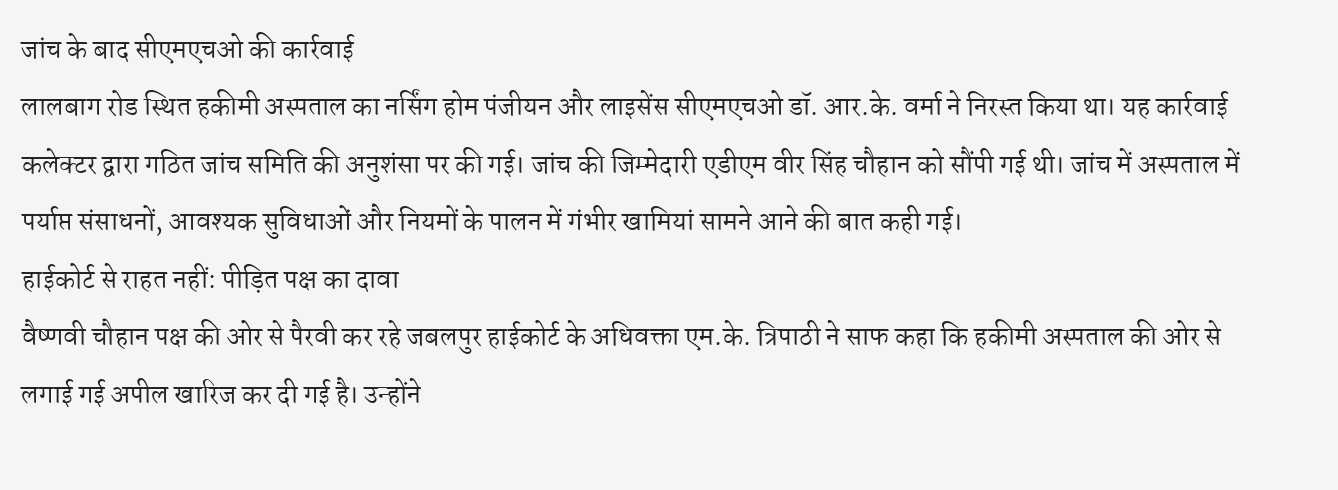जांच के बाद सीएमएचओ की कार्रवाई
लालबाग रोड स्थित हकीमी अस्पताल का नर्सिंग होम पंजीयन और लाइसेंस सीएमएचओ डॉ. आर.के. वर्मा ने निरस्त किया था। यह कार्रवाई कलेक्टर द्वारा गठित जांच समिति की अनुशंसा पर की गई। जांच की जिम्मेदारी एडीएम वीर सिंह चौहान को सौंपी गई थी। जांच में अस्पताल में पर्याप्त संसाधनों, आवश्यक सुविधाओं और नियमों के पालन में गंभीर खामियां सामने आने की बात कही गई।
हाईकोर्ट से राहत नहीं: पीड़ित पक्ष का दावा
वैष्णवी चौहान पक्ष की ओर से पैरवी कर रहे जबलपुर हाईकोर्ट के अधिवक्ता एम.के. त्रिपाठी ने साफ कहा कि हकीमी अस्पताल की ओर से लगाई गई अपील खारिज कर दी गई है। उन्होंने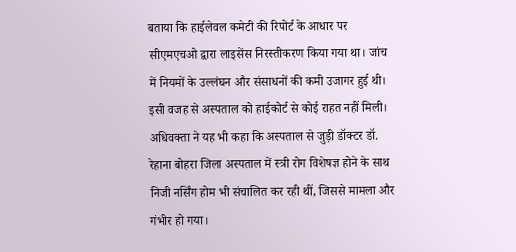बताया कि हाईलेवल कमेटी की रिपोर्ट के आधार पर सीएमएचओ द्वारा लाइसेंस निरस्तीकरण किया गया था। जांच में नियमों के उल्लंघन और संसाधनों की कमी उजागर हुई थी। इसी वजह से अस्पताल को हाईकोर्ट से कोई राहत नहीं मिली। अधिवक्ता ने यह भी कहा कि अस्पताल से जुड़ी डॉक्टर डॉ. रेहाना बोहरा जिला अस्पताल में स्त्री रोग विशेषज्ञ होने के साथ निजी नर्सिंग होम भी संचालित कर रही थीं, जिससे मामला और गंभीर हो गया।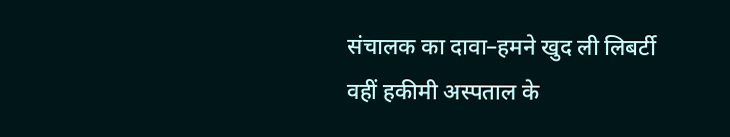संचालक का दावा–हमने खुद ली लिबर्टी
वहीं हकीमी अस्पताल के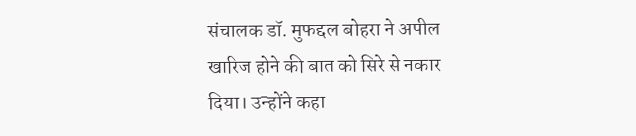संचालक डॉ. मुफद्दल बोहरा ने अपील खारिज होने की बात को सिरे से नकार दिया। उन्होंने कहा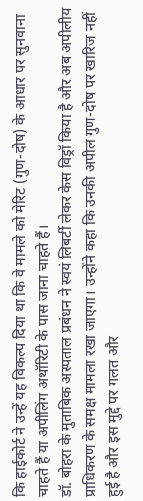कि हाईकोर्ट ने उन्हें यह विकल्प दिया था कि वे मामले को मेरिट (गुण-दोष) के आधार पर सुनवाना चाहते हैं या अपीलिंग अथॉरिटी के पास जाना चाहते हैं।
डॉ. बोहरा के मुताबिक अस्पताल प्रबंधन ने स्वयं लिबर्टी लेकर केस विड्रॉ किया है और अब अपीलीय प्राधिकरण के समक्ष मामला रखा जाएगा। उन्होंने कहा कि उनकी अपील गुण-दोष पर खारिज नहीं हुई है और इस मुद्दे पर गलत और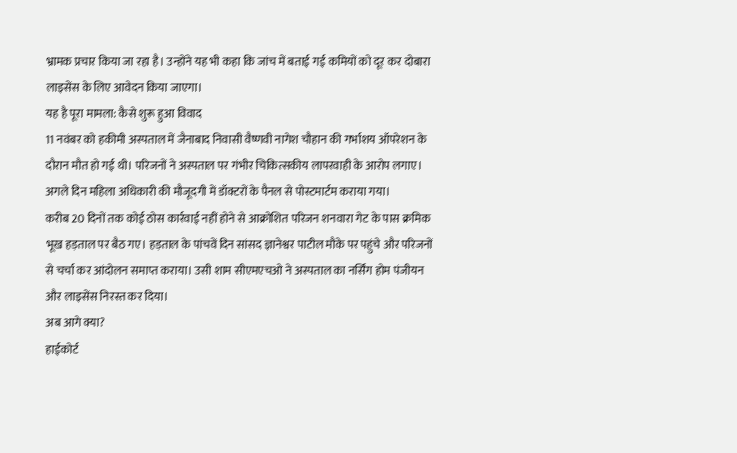भ्रामक प्रचार किया जा रहा है। उन्होंने यह भी कहा कि जांच में बताई गई कमियों को दूर कर दोबारा लाइसेंस के लिए आवेदन किया जाएगा।
यह है पूरा मामला: कैसे शुरू हुआ विवाद
11 नवंबर को हकीमी अस्पताल में जैनाबाद निवासी वैष्णवी नागेश चौहान की गर्भाशय ऑपरेशन के दौरान मौत हो गई थी। परिजनों ने अस्पताल पर गंभीर चिकित्सकीय लापरवाही के आरोप लगाए। अगले दिन महिला अधिकारी की मौजूदगी में डॉक्टरों के पैनल से पोस्टमार्टम कराया गया।
करीब 20 दिनों तक कोई ठोस कार्रवाई नहीं होने से आक्रोशित परिजन शनवारा गेट के पास क्रमिक भूख हड़ताल पर बैठ गए। हड़ताल के पांचवें दिन सांसद ज्ञानेश्वर पाटील मौके पर पहुंचे और परिजनों से चर्चा कर आंदोलन समाप्त कराया। उसी शाम सीएमएचओ ने अस्पताल का नर्सिंग होम पंजीयन और लाइसेंस निरस्त कर दिया।
अब आगे क्या?
हाईकोर्ट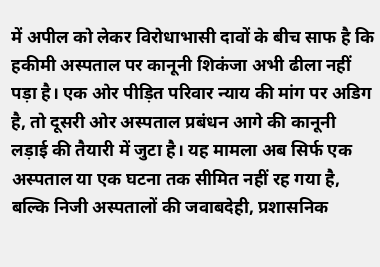में अपील को लेकर विरोधाभासी दावों के बीच साफ है कि हकीमी अस्पताल पर कानूनी शिकंजा अभी ढीला नहीं पड़ा है। एक ओर पीड़ित परिवार न्याय की मांग पर अडिग है, तो दूसरी ओर अस्पताल प्रबंधन आगे की कानूनी लड़ाई की तैयारी में जुटा है। यह मामला अब सिर्फ एक अस्पताल या एक घटना तक सीमित नहीं रह गया है, बल्कि निजी अस्पतालों की जवाबदेही, प्रशासनिक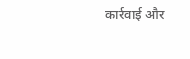कार्रवाई और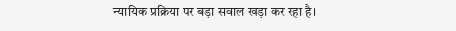न्यायिक प्रक्रिया पर बड़ा सवाल खड़ा कर रहा है।